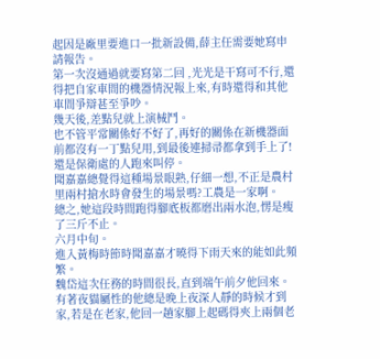起因是廠里要進口一批新設備,薛主任需要她寫申請報告。
第一次沒通過就要寫第二回 ,光光是干寫可不行,還得把自家車間的機器情況報上來,有時還得和其他車間爭辯甚至爭吵。
幾天後,差點兒就上演械鬥。
也不管平常關係好不好了,再好的關係在新機器面前都沒有一丁點兒用,到最後連掃帚都拿到手上了!還是保衛處的人跑來叫停。
聞嘉嘉總覺得這種場景眼熟,仔細一想,不正是農村里兩村搶水時會發生的場景嗎?工農是一家啊。
總之,她這段時間跑得腳底板都磨出兩水泡,愣是瘦了三斤不止。
六月中旬。
進入黃梅時節時聞嘉嘉才曉得下雨天來的能如此頻繁。
魏岱這次任務的時間很長,直到端午前夕他回來。
有著夜貓屬性的他總是晚上夜深人靜的時候才到家,若是在老家,他回一趟家腳上起碼得夾上兩個老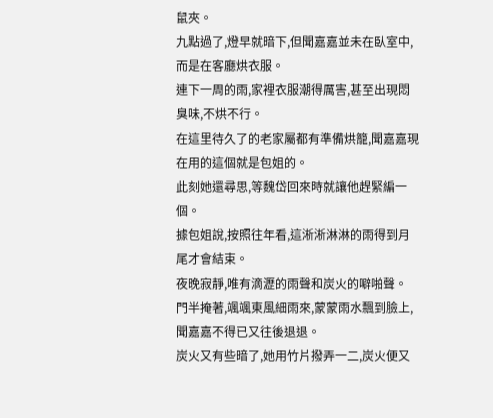鼠夾。
九點過了,燈早就暗下,但聞嘉嘉並未在臥室中,而是在客廳烘衣服。
連下一周的雨,家裡衣服潮得厲害,甚至出現悶臭味,不烘不行。
在這里待久了的老家屬都有準備烘籠,聞嘉嘉現在用的這個就是包姐的。
此刻她還尋思,等魏岱回來時就讓他趕緊編一個。
據包姐說,按照往年看,這淅淅淋淋的雨得到月尾才會結束。
夜晚寂靜,唯有滴瀝的雨聲和炭火的噼啪聲。
門半掩著,颯颯東風細雨來,蒙蒙雨水飄到臉上,聞嘉嘉不得已又往後退退。
炭火又有些暗了,她用竹片撥弄一二,炭火便又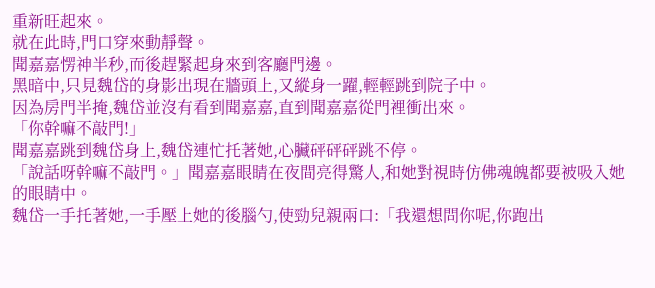重新旺起來。
就在此時,門口穿來動靜聲。
聞嘉嘉愣神半秒,而後趕緊起身來到客廳門邊。
黑暗中,只見魏岱的身影出現在牆頭上,又縱身一躍,輕輕跳到院子中。
因為房門半掩,魏岱並沒有看到聞嘉嘉,直到聞嘉嘉從門裡衝出來。
「你幹嘛不敲門!」
聞嘉嘉跳到魏岱身上,魏岱連忙托著她,心臟砰砰砰跳不停。
「說話呀幹嘛不敲門。」聞嘉嘉眼睛在夜間亮得驚人,和她對視時仿佛魂魄都要被吸入她的眼睛中。
魏岱一手托著她,一手壓上她的後腦勺,使勁兒親兩口:「我還想問你呢,你跑出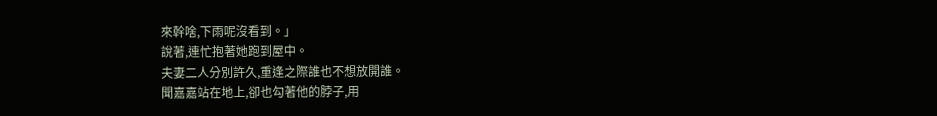來幹啥,下雨呢沒看到。」
說著,連忙抱著她跑到屋中。
夫妻二人分別許久,重逢之際誰也不想放開誰。
聞嘉嘉站在地上,卻也勾著他的脖子,用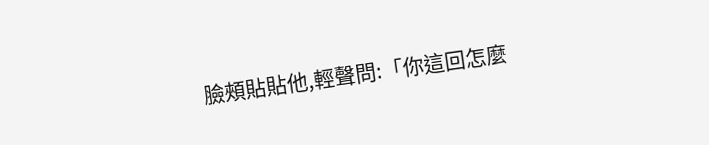臉頰貼貼他,輕聲問:「你這回怎麼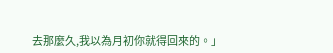去那麼久,我以為月初你就得回來的。」